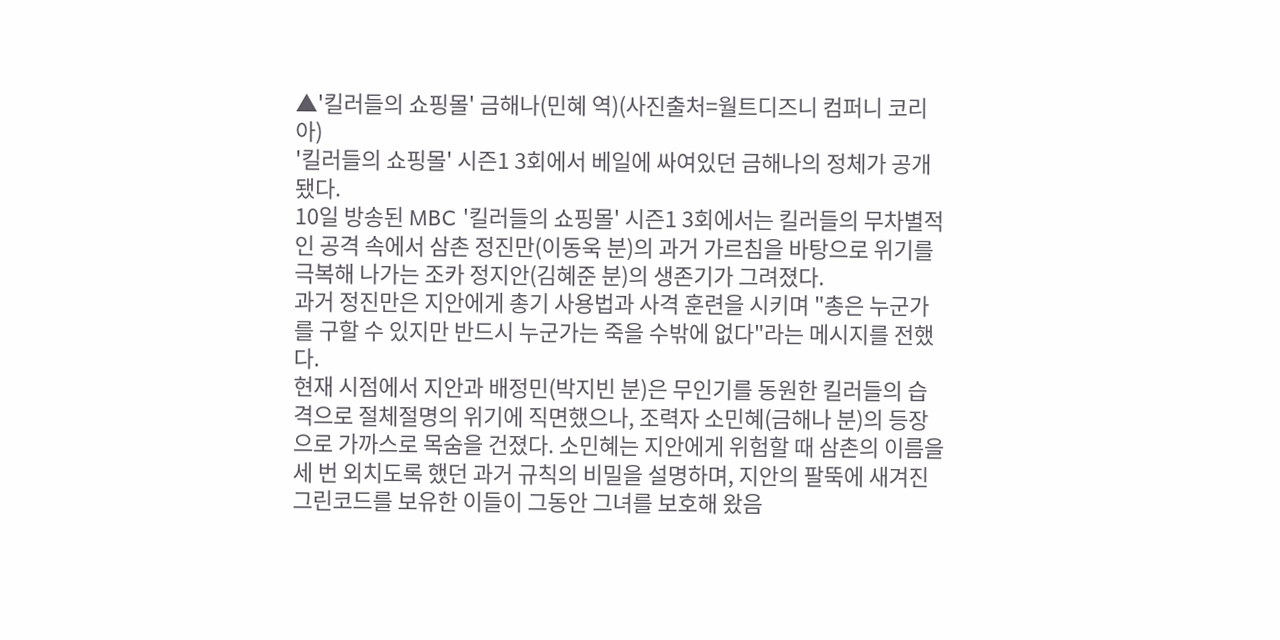▲'킬러들의 쇼핑몰' 금해나(민혜 역)(사진출처=월트디즈니 컴퍼니 코리아)
'킬러들의 쇼핑몰' 시즌1 3회에서 베일에 싸여있던 금해나의 정체가 공개됐다.
10일 방송된 MBC '킬러들의 쇼핑몰' 시즌1 3회에서는 킬러들의 무차별적인 공격 속에서 삼촌 정진만(이동욱 분)의 과거 가르침을 바탕으로 위기를 극복해 나가는 조카 정지안(김혜준 분)의 생존기가 그려졌다.
과거 정진만은 지안에게 총기 사용법과 사격 훈련을 시키며 "총은 누군가를 구할 수 있지만 반드시 누군가는 죽을 수밖에 없다"라는 메시지를 전했다.
현재 시점에서 지안과 배정민(박지빈 분)은 무인기를 동원한 킬러들의 습격으로 절체절명의 위기에 직면했으나, 조력자 소민혜(금해나 분)의 등장으로 가까스로 목숨을 건졌다. 소민혜는 지안에게 위험할 때 삼촌의 이름을 세 번 외치도록 했던 과거 규칙의 비밀을 설명하며, 지안의 팔뚝에 새겨진 그린코드를 보유한 이들이 그동안 그녀를 보호해 왔음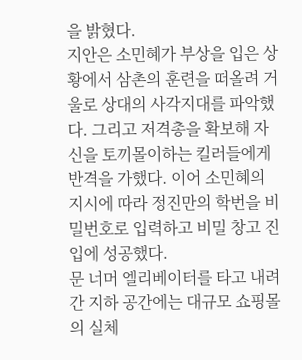을 밝혔다.
지안은 소민혜가 부상을 입은 상황에서 삼촌의 훈련을 떠올려 거울로 상대의 사각지대를 파악했다. 그리고 저격총을 확보해 자신을 토끼몰이하는 킬러들에게 반격을 가했다. 이어 소민혜의 지시에 따라 정진만의 학번을 비밀번호로 입력하고 비밀 창고 진입에 성공했다.
문 너머 엘리베이터를 타고 내려간 지하 공간에는 대규모 쇼핑몰의 실체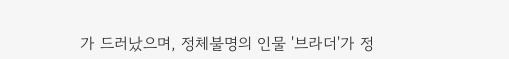가 드러났으며, 정체불명의 인물 '브라더'가 정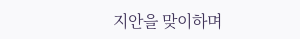지안을 맞이하며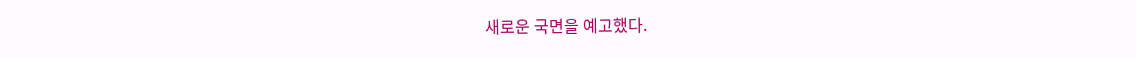새로운 국면을 예고했다.